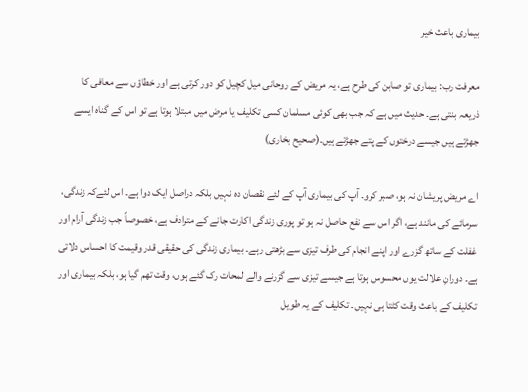بیماری باعث خیر

معرفت رب: بیماری تو صابن کی طرح ہے، یہ مریض کے روحانی میل کچیل کو دور کرتی ہے اور خطاؤں سے معافی کا ذریعہ بنتی ہے۔ حدیث میں ہے کہ جب بھی کوئی مسلمان کسی تکلیف یا مرض میں مبتلا ہوتا ہے تو اس کے گناہ ایسے جھڑتے ہیں جیسے درختوں کے پتے جھڑتے ہیں۔(صحیح بخاری)

اے مریض پریشان نہ ہو، صبر کرو۔ آپ کی بیماری آپ کے لئے نقصان دہ نہیں بلکہ دراصل ایک دوا ہے۔ اس لئےکہ زندگی، سرمائے کی مانند ہے، اگر اس سے نفع حاصل نہ ہو تو پوری زندگی اکارت جانے کے مترادف ہے، خصوصاً جب زندگی آرام اور غفلت کے ساتھ گزرے اور اپنے انجام کی طرف تیزی سے بڑھتی رہے۔ بیماری زندگی کی حقیقی قدر وقیمت کا احساس دلاتی ہے۔ دورانِ علالت یوں محسوس ہوتا ہے جیسے تیزی سے گزرنے والے لمحات رک گئے ہوں، وقت تھم گیا ہو، بلکہ بیماری اور تکلیف کے باعث وقت کٹتا ہی نہیں۔ تکلیف کے یہ طویل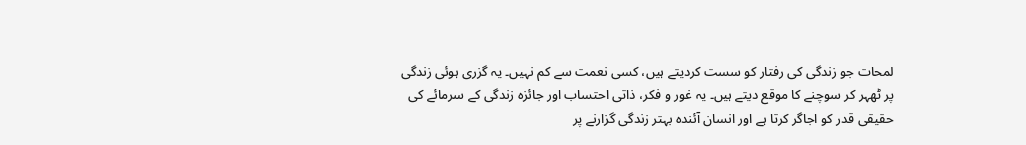لمحات جو زندگی کی رفتار کو سست کردیتے ہیں، کسی نعمت سے کم نہیں۔ یہ گزری ہوئی زندگی پر ٹھہر کر سوچنے کا موقع دیتے ہیں۔ یہ غور و فکر، ذاتی احتساب اور جائزہ زندگی کے سرمائے کی حقیقی قدر کو اجاگر کرتا ہے اور انسان آئندہ بہتر زندگی گزارنے پر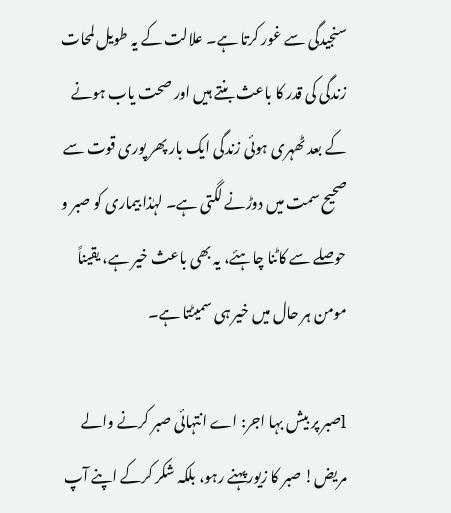سنجیدگی سے غور کرتا ہے۔ علالت کے یہ طویل لمحات زندگی کی قدر کا باعث بنتے ہیں اور صحت یاب ہونے کے بعد ٹھہری ہوئی زندگی ایک بار پھر پوری قوت سے صحیح سمت میں دوڑنے لگتی ہے۔ لہٰذا بیماری کو صبر و حوصلے سے کاٹنا چاہئے، یہ بھی باعث خیر ہے، یقیناً مومن ہر حال میں خیر ہی سمیٹتا ہے۔

lصبر پر بیش بہا اجر: اے انتہائی صبر کرنے والے مریض! صبر کا زیور پہنے رہو، بلکہ شکر کرکے اپنے آپ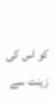کو اس کی زینت سے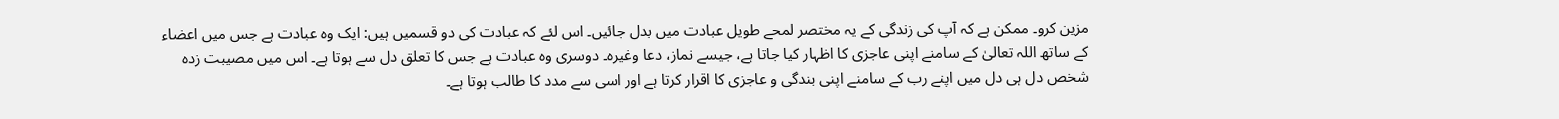مزین کرو۔ ممکن ہے کہ آپ کی زندگی کے یہ مختصر لمحے طویل عبادت میں بدل جائیں۔ اس لئے کہ عبادت کی دو قسمیں ہیں: ایک وہ عبادت ہے جس میں اعضاء کے ساتھ اللہ تعالیٰ کے سامنے اپنی عاجزی کا اظہار کیا جاتا ہے، جیسے نماز، دعا وغیرہ۔ دوسری وہ عبادت ہے جس کا تعلق دل سے ہوتا ہے۔ اس میں مصیبت زدہ شخص دل ہی دل میں اپنے رب کے سامنے اپنی بندگی و عاجزی کا اقرار کرتا ہے اور اسی سے مدد کا طالب ہوتا ہے۔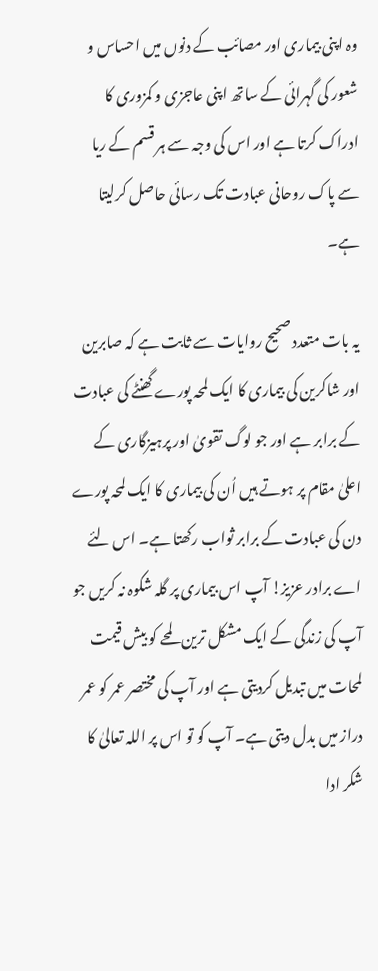وہ اپنی بیماری اور مصائب کے دنوں میں احساس و شعور کی گہرائی کے ساتھ اپنی عاجزی و کمزوری کا ادراک کرتا ہے اور اس کی وجہ سے ہر قسم کے ریا سے پاک روحانی عبادت تک رسائی حاصل کرلیتا ہے۔

یہ بات متعدد صحیح روایات سے ثابت ہے کہ صابرین اور شاکرین کی بیماری کا ایک لمحہ پورے گھنٹے کی عبادت کے برابر ہے اور جو لوگ تقویٰ اور پرہیزگاری کے اعلیٰ مقام پر ہوتے ہیں اُن کی بیماری کا ایک لمحہ پورے دن کی عبادت کے برابر ثواب رکھتا ہے۔ اس لئے اے برادر عزیز! آپ اس بیماری پر گلہ شکوہ نہ کریں جو آپ کی زندگی کے ایک مشکل ترین لمحے کو بیش قیمت لمحات میں تبدیل کردیتی ہے اور آپ کی مختصر عمر کو عمر دراز میں بدل دیتی ہے۔ آپ کو تو اس پر اللہ تعالیٰ کا شکر ادا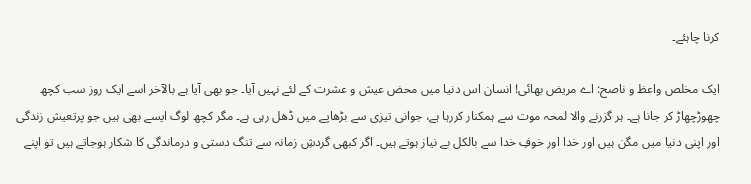کرنا چاہئے۔

ایک مخلص واعظ و ناصح: اے مریض بھائی! انسان اس دنیا میں محض عیش و عشرت کے لئے نہیں آیا۔ جو بھی آیا ہے بالآخر اسے ایک روز سب کچھ چھوڑچھاڑ کر جانا ہے۔ ہر گزرنے والا لمحہ موت سے ہمکنار کررہا ہے، جوانی تیزی سے بڑھاپے میں ڈھل رہی ہے۔ مگر کچھ لوگ ایسے بھی ہیں جو پرتعیش زندگی اور اپنی دنیا میں مگن ہیں اور خدا اور خوفِ خدا سے بالکل بے نیاز ہوتے ہیں۔ اگر کبھی گردشِ زمانہ سے تنگ دستی و درماندگی کا شکار ہوجاتے ہیں تو اپنے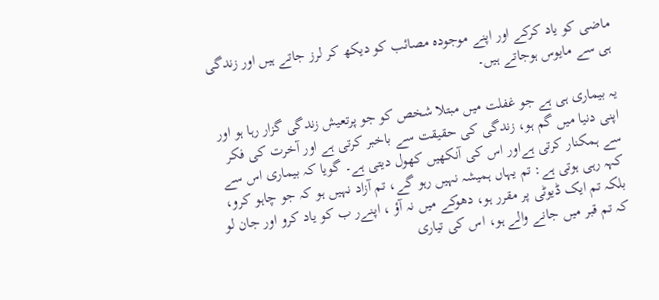ماضی کو یاد کرکے اور اپنے موجودہ مصائب کو دیکھ کر لرز جاتے ہیں اور زندگی ہی سے مایوس ہوجاتے ہیں۔

یہ بیماری ہی ہے جو غفلت میں مبتلا شخص کو جو پرتعیش زندگی گزار رہا ہو اور اپنی دنیا میں گم ہو، زندگی کی حقیقت سے باخبر کرتی ہے اور آخرت کی فکر سے ہمکنار کرتی ہےاور اس کی آنکھیں کھول دیتی ہے۔ گویا کہ بیماری اس سے کہہ رہی ہوتی ہے: تم یہاں ہمیشہ نہیں رہو گے، تم آزاد نہیں ہو کہ جو چاہو کرو، بلکہ تم ایک ڈیوٹی پر مقرر ہو، دھوکے میں نہ آؤ ، اپنےر ب کو یاد کرو اور جان لو کہ تم قبر میں جانے والے ہو، اس کی تیاری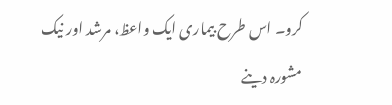کرو۔ اس طرح بیماری ایک واعظ، مرشد اور نیک مشورہ دینے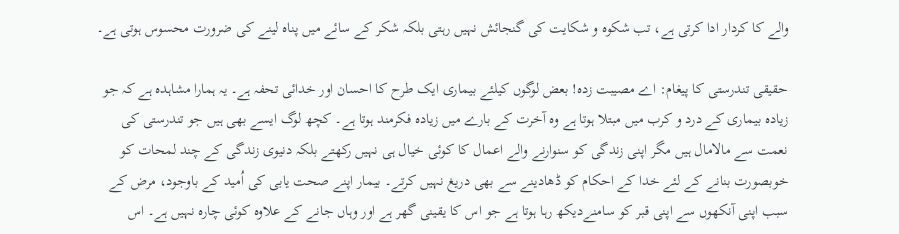والے کا کردار ادا کرتی ہے، تب شکوہ و شکایت کی گنجائش نہیں رہتی بلکہ شکر کے سائے میں پناہ لینے کی ضرورت محسوس ہوتی ہے۔

حقیقی تندرستی کا پیغام: اے مصیبت زدہ! بعض لوگوں کیلئے بیماری ایک طرح کا احسان اور خدائی تحفہ ہے۔ یہ ہمارا مشاہدہ ہے کہ جو زیادہ بیماری کے درد و کرب میں مبتلا ہوتا ہے وہ آخرت کے بارے میں زیادہ فکرمند ہوتا ہے۔ کچھ لوگ ایسے بھی ہیں جو تندرستی کی نعمت سے مالامال ہیں مگر اپنی زندگی کو سنوارنے والے اعمال کا کوئی خیال ہی نہیں رکھتے بلکہ دنیوی زندگی کے چند لمحات کو خوبصورت بنانے کے لئے خدا کے احکام کو ڈھادینے سے بھی دریغ نہیں کرتے۔ بیمار اپنے صحت یابی کی اُمید کے باوجود، مرض کے سبب اپنی آنکھوں سے اپنی قبر کو سامنےدیکھ رہا ہوتا ہے جو اس کا یقینی گھر ہے اور وہاں جانے کے علاوہ کوئی چارہ نہیں ہے۔ اس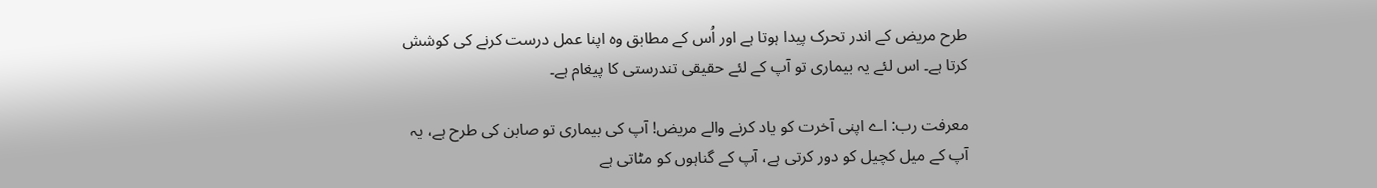طرح مریض کے اندر تحرک پیدا ہوتا ہے اور اُس کے مطابق وہ اپنا عمل درست کرنے کی کوشش کرتا ہے۔ اس لئے یہ بیماری تو آپ کے لئے حقیقی تندرستی کا پیغام ہے۔

معرفت رب: اے اپنی آخرت کو یاد کرنے والے مریض! آپ کی بیماری تو صابن کی طرح ہے، یہ آپ کے میل کچیل کو دور کرتی ہے، آپ کے گناہوں کو مٹاتی ہے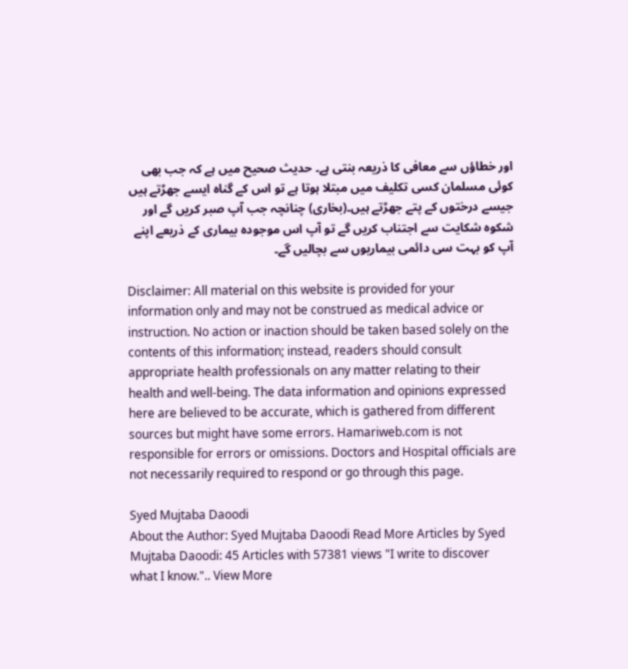اور خطاؤں سے معافی کا ذریعہ بنتی ہے۔ حدیث صحیح میں ہے کہ جب بھی کوئی مسلمان کسی تکلیف میں مبتلا ہوتا ہے تو اس کے گناہ ایسے جھڑتے ہیں جیسے درختوں کے پتے جھڑتے ہیں۔(بخاری) چنانچہ جب آپ صبر کریں گے اور شکوہ شکایت سے اجتناب کریں گے تو آپ اس موجودہ بیماری کے ذریعے اپنے آپ کو بہت سی دائمی بیماریوں سے بچالیں گے۔

Disclaimer: All material on this website is provided for your information only and may not be construed as medical advice or instruction. No action or inaction should be taken based solely on the contents of this information; instead, readers should consult appropriate health professionals on any matter relating to their health and well-being. The data information and opinions expressed here are believed to be accurate, which is gathered from different sources but might have some errors. Hamariweb.com is not responsible for errors or omissions. Doctors and Hospital officials are not necessarily required to respond or go through this page.

Syed Mujtaba Daoodi
About the Author: Syed Mujtaba Daoodi Read More Articles by Syed Mujtaba Daoodi: 45 Articles with 57381 views "I write to discover what I know.".. View More